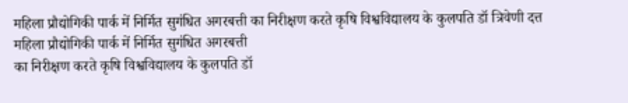महिला प्रौद्योगिकी पार्क में निर्मित सुगंधित अगरबत्ती का निरीक्षण करते कृषि विश्वविद्यालय के कुलपति डॉ त्रिवेणी दत्त
महिला प्रौद्योगिकी पार्क में निर्मित सुगंधित अगरबत्ती
का निरीक्षण करते कृषि विश्वविद्यालय के कुलपति डॉ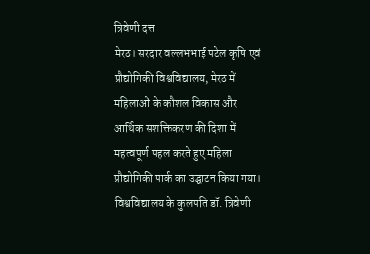त्रिवेणी दत्त
मेरठ। सरदार वल्लभभाई पटेल कृषि एवं प्रौद्योगिकी विश्वविद्यालय, मेरठ में महिलाओं के कौशल विकास और आर्थिक सशक्तिकरण की दिशा में महत्वपूर्ण पहल करते हुए महिला प्रौद्योगिकी पार्क का उद्घाटन किया गया। विश्वविद्यालय के कुलपति डॉ. त्रिवेणी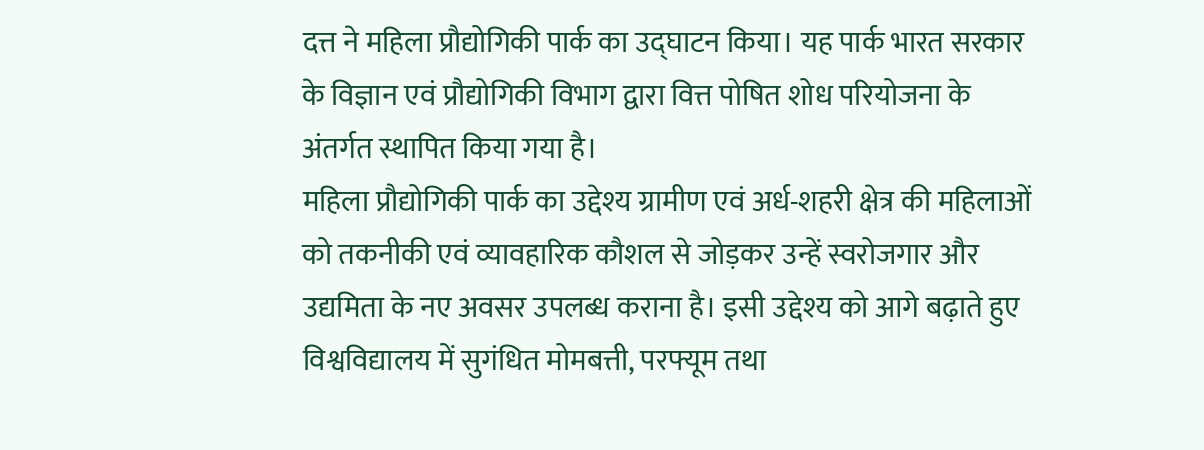दत्त ने महिला प्रौद्योगिकी पार्क का उद्घाटन किया। यह पार्क भारत सरकार के विज्ञान एवं प्रौद्योगिकी विभाग द्वारा वित्त पोषित शोध परियोजना के अंतर्गत स्थापित किया गया है।
महिला प्रौद्योगिकी पार्क का उद्देश्य ग्रामीण एवं अर्ध-शहरी क्षेत्र की महिलाओं को तकनीकी एवं व्यावहारिक कौशल से जोड़कर उन्हें स्वरोजगार और उद्यमिता के नए अवसर उपलब्ध कराना है। इसी उद्देश्य को आगे बढ़ाते हुए विश्वविद्यालय में सुगंधित मोमबत्ती, परफ्यूम तथा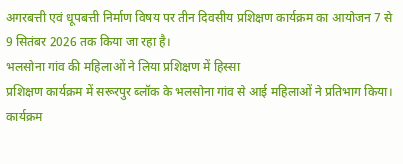अगरबत्ती एवं धूपबत्ती निर्माण विषय पर तीन दिवसीय प्रशिक्षण कार्यक्रम का आयोजन 7 से 9 सितंबर 2026 तक किया जा रहा है।
भलसोना गांव की महिलाओं ने लिया प्रशिक्षण में हिस्सा
प्रशिक्षण कार्यक्रम में सरूरपुर ब्लॉक के भलसोना गांव से आई महिलाओं ने प्रतिभाग किया। कार्यक्रम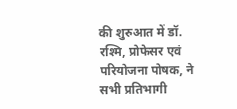की शुरुआत में डॉ. रश्मि, प्रोफेसर एवं परियोजना पोषक, ने सभी प्रतिभागी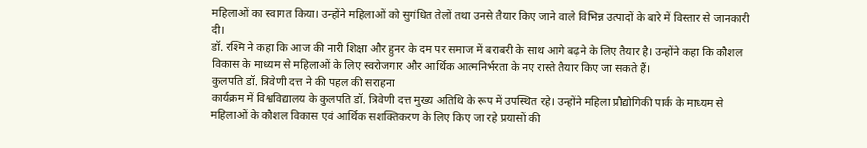महिलाओं का स्वागत किया। उन्होंने महिलाओं को सुगंधित तेलों तथा उनसे तैयार किए जाने वाले विभिन्न उत्पादों के बारे में विस्तार से जानकारी दी।
डॉ. रश्मि ने कहा कि आज की नारी शिक्षा और हुनर के दम पर समाज में बराबरी के साथ आगे बढ़ने के लिए तैयार है। उन्होंने कहा कि कौशल विकास के माध्यम से महिलाओं के लिए स्वरोजगार और आर्थिक आत्मनिर्भरता के नए रास्ते तैयार किए जा सकते हैं।
कुलपति डॉ. त्रिवेणी दत्त ने की पहल की सराहना
कार्यक्रम में विश्वविद्यालय के कुलपति डॉ. त्रिवेणी दत्त मुख्य अतिथि के रूप में उपस्थित रहे। उन्होंने महिला प्रौद्योगिकी पार्क के माध्यम से महिलाओं के कौशल विकास एवं आर्थिक सशक्तिकरण के लिए किए जा रहे प्रयासों की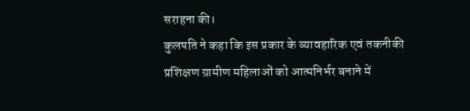सराहना की।
कुलपति ने कहा कि इस प्रकार के व्यावहारिक एवं तकनीकी प्रशिक्षण ग्रामीण महिलाओं को आत्मनिर्भर बनाने में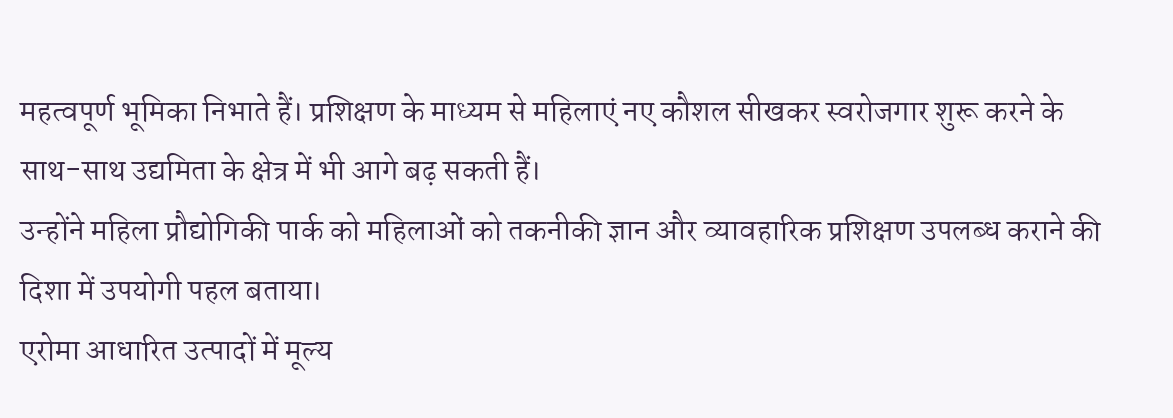महत्वपूर्ण भूमिका निभाते हैं। प्रशिक्षण के माध्यम से महिलाएं नए कौशल सीखकर स्वरोजगार शुरू करने के साथ-साथ उद्यमिता के क्षेत्र में भी आगे बढ़ सकती हैं।
उन्होंने महिला प्रौद्योगिकी पार्क को महिलाओं को तकनीकी ज्ञान और व्यावहारिक प्रशिक्षण उपलब्ध कराने की दिशा में उपयोगी पहल बताया।
एरोमा आधारित उत्पादों में मूल्य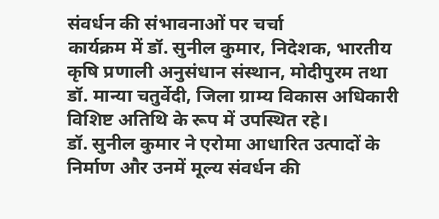संवर्धन की संभावनाओं पर चर्चा
कार्यक्रम में डॉ. सुनील कुमार, निदेशक, भारतीय कृषि प्रणाली अनुसंधान संस्थान, मोदीपुरम तथा डॉ. मान्या चतुर्वेदी, जिला ग्राम्य विकास अधिकारी विशिष्ट अतिथि के रूप में उपस्थित रहे।
डॉ. सुनील कुमार ने एरोमा आधारित उत्पादों के निर्माण और उनमें मूल्य संवर्धन की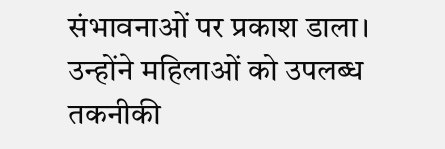संभावनाओं पर प्रकाश डाला। उन्होंने महिलाओं को उपलब्ध तकनीकी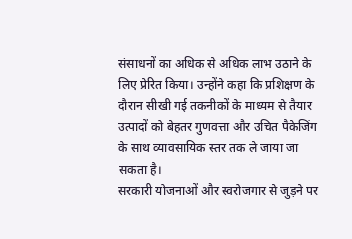संसाधनों का अधिक से अधिक लाभ उठाने के लिए प्रेरित किया। उन्होंने कहा कि प्रशिक्षण के दौरान सीखी गई तकनीकों के माध्यम से तैयार उत्पादों को बेहतर गुणवत्ता और उचित पैकेजिंग के साथ व्यावसायिक स्तर तक ले जाया जा सकता है।
सरकारी योजनाओं और स्वरोजगार से जुड़ने पर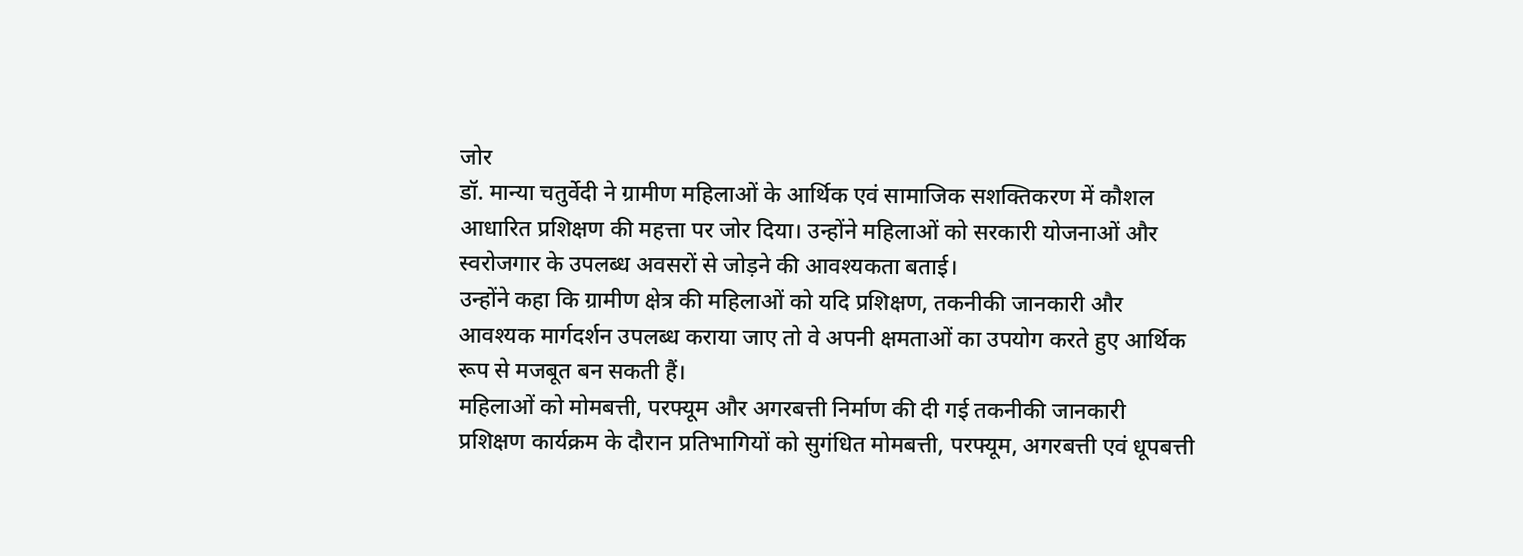जोर
डॉ. मान्या चतुर्वेदी ने ग्रामीण महिलाओं के आर्थिक एवं सामाजिक सशक्तिकरण में कौशल आधारित प्रशिक्षण की महत्ता पर जोर दिया। उन्होंने महिलाओं को सरकारी योजनाओं और स्वरोजगार के उपलब्ध अवसरों से जोड़ने की आवश्यकता बताई।
उन्होंने कहा कि ग्रामीण क्षेत्र की महिलाओं को यदि प्रशिक्षण, तकनीकी जानकारी और आवश्यक मार्गदर्शन उपलब्ध कराया जाए तो वे अपनी क्षमताओं का उपयोग करते हुए आर्थिक रूप से मजबूत बन सकती हैं।
महिलाओं को मोमबत्ती, परफ्यूम और अगरबत्ती निर्माण की दी गई तकनीकी जानकारी
प्रशिक्षण कार्यक्रम के दौरान प्रतिभागियों को सुगंधित मोमबत्ती, परफ्यूम, अगरबत्ती एवं धूपबत्ती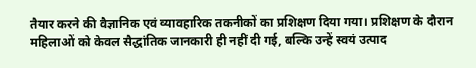तैयार करने की वैज्ञानिक एवं व्यावहारिक तकनीकों का प्रशिक्षण दिया गया। प्रशिक्षण के दौरान महिलाओं को केवल सैद्धांतिक जानकारी ही नहीं दी गई, बल्कि उन्हें स्वयं उत्पाद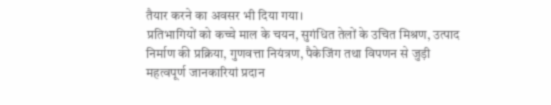तैयार करने का अवसर भी दिया गया।
प्रतिभागियों को कच्चे माल के चयन, सुगंधित तेलों के उचित मिश्रण, उत्पाद निर्माण की प्रक्रिया, गुणवत्ता नियंत्रण, पैकेजिंग तथा विपणन से जुड़ी महत्वपूर्ण जानकारियां प्रदान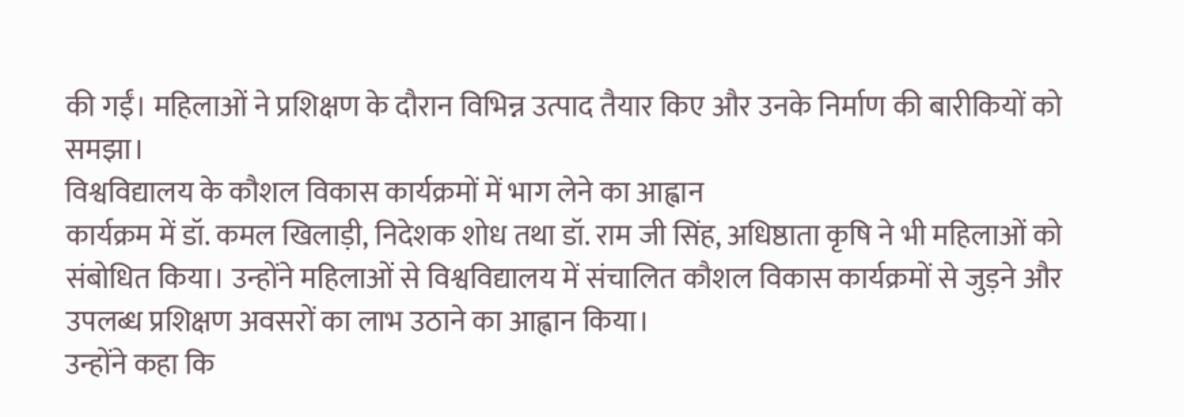की गईं। महिलाओं ने प्रशिक्षण के दौरान विभिन्न उत्पाद तैयार किए और उनके निर्माण की बारीकियों को समझा।
विश्वविद्यालय के कौशल विकास कार्यक्रमों में भाग लेने का आह्वान
कार्यक्रम में डॉ. कमल खिलाड़ी, निदेशक शोध तथा डॉ. राम जी सिंह, अधिष्ठाता कृषि ने भी महिलाओं को संबोधित किया। उन्होंने महिलाओं से विश्वविद्यालय में संचालित कौशल विकास कार्यक्रमों से जुड़ने और उपलब्ध प्रशिक्षण अवसरों का लाभ उठाने का आह्वान किया।
उन्होंने कहा कि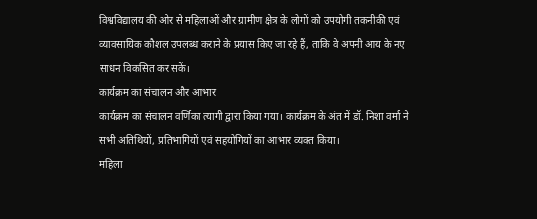विश्वविद्यालय की ओर से महिलाओं और ग्रामीण क्षेत्र के लोगों को उपयोगी तकनीकी एवं व्यावसायिक कौशल उपलब्ध कराने के प्रयास किए जा रहे हैं, ताकि वे अपनी आय के नए साधन विकसित कर सकें।
कार्यक्रम का संचालन और आभार
कार्यक्रम का संचालन वर्णिका त्यागी द्वारा किया गया। कार्यक्रम के अंत में डॉ. निशा वर्मा ने सभी अतिथियों, प्रतिभागियों एवं सहयोगियों का आभार व्यक्त किया।
महिला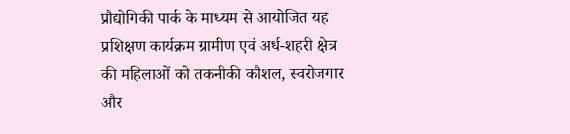प्रौद्योगिकी पार्क के माध्यम से आयोजित यह प्रशिक्षण कार्यक्रम ग्रामीण एवं अर्ध-शहरी क्षेत्र की महिलाओं को तकनीकी कौशल, स्वरोजगार और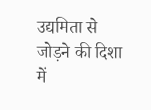उद्यमिता से जोड़ने की दिशा में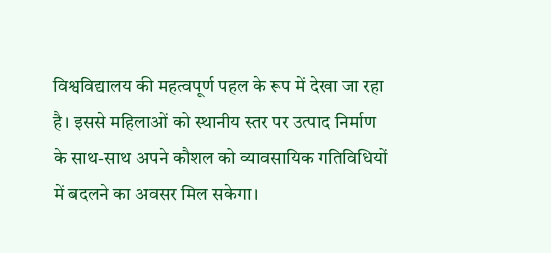विश्वविद्यालय की महत्वपूर्ण पहल के रूप में देखा जा रहा है। इससे महिलाओं को स्थानीय स्तर पर उत्पाद निर्माण के साथ-साथ अपने कौशल को व्यावसायिक गतिविधियों में बदलने का अवसर मिल सकेगा।